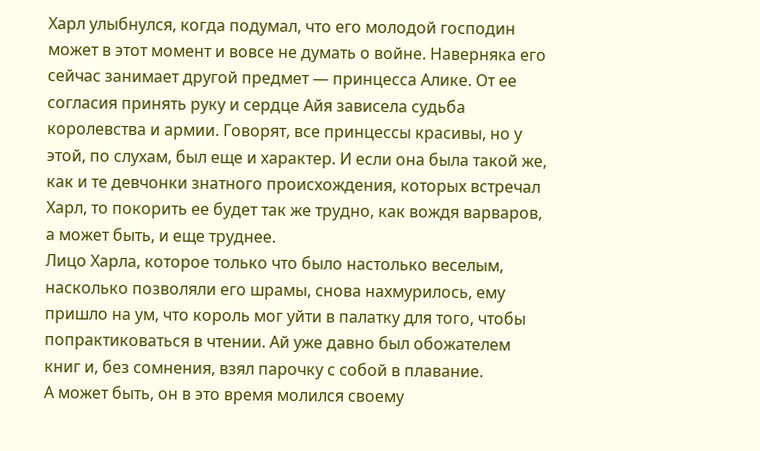Харл улыбнулся, когда подумал, что его молодой господин может в этот момент и вовсе не думать о войне. Наверняка его сейчас занимает другой предмет — принцесса Алике. От ее согласия принять руку и сердце Айя зависела судьба королевства и армии. Говорят, все принцессы красивы, но у этой, по слухам, был еще и характер. И если она была такой же, как и те девчонки знатного происхождения, которых встречал Харл, то покорить ее будет так же трудно, как вождя варваров, а может быть, и еще труднее.
Лицо Харла, которое только что было настолько веселым, насколько позволяли его шрамы, снова нахмурилось, ему пришло на ум, что король мог уйти в палатку для того, чтобы попрактиковаться в чтении. Ай уже давно был обожателем книг и, без сомнения, взял парочку с собой в плавание.
А может быть, он в это время молился своему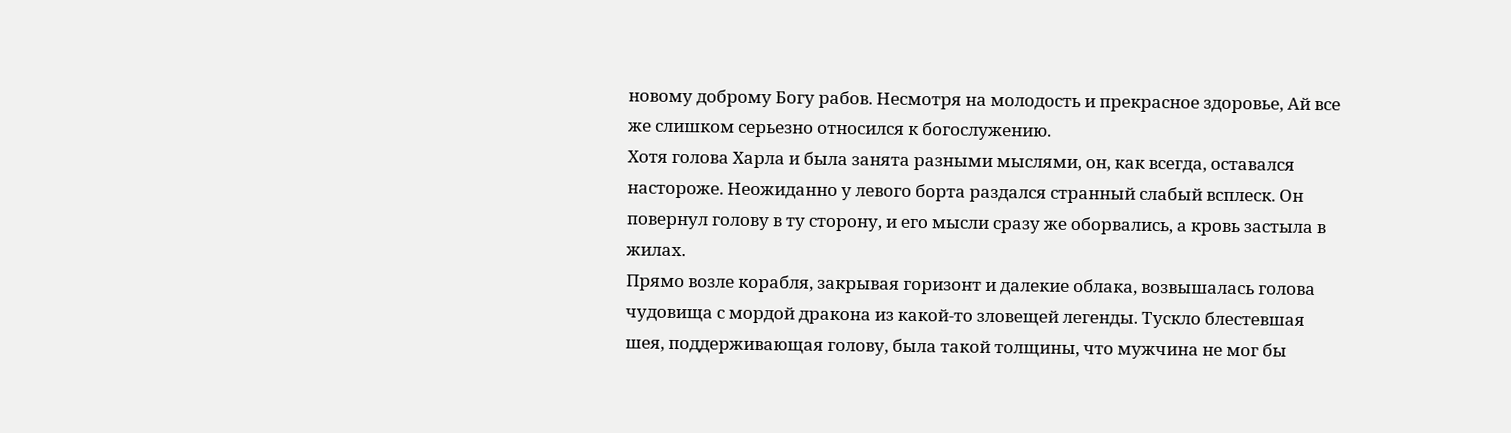новому доброму Богу рабов. Несмотря на молодость и прекрасное здоровье, Ай все же слишком серьезно относился к богослужению.
Хотя голова Харла и была занята разными мыслями, он, как всегда, оставался настороже. Неожиданно у левого борта раздался странный слабый всплеск. Он повернул голову в ту сторону, и его мысли сразу же оборвались, а кровь застыла в жилах.
Прямо возле корабля, закрывая горизонт и далекие облака, возвышалась голова чудовища с мордой дракона из какой-то зловещей легенды. Тускло блестевшая шея, поддерживающая голову, была такой толщины, что мужчина не мог бы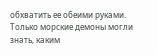обхватить ее обеими руками. Только морские демоны могли знать, каким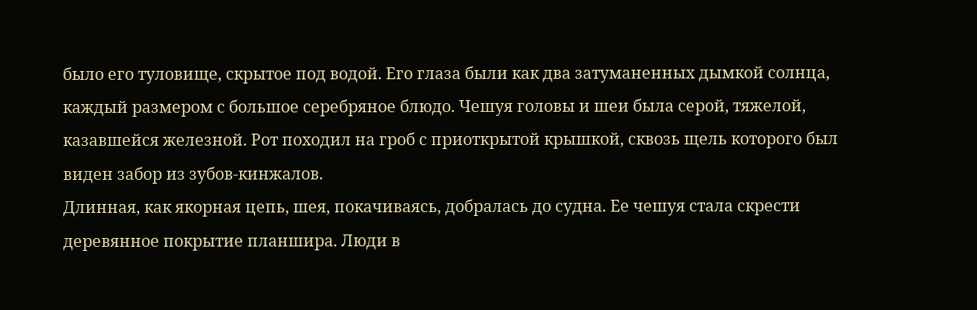было его туловище, скрытое под водой. Его глаза были как два затуманенных дымкой солнца, каждый размером с большое серебряное блюдо. Чешуя головы и шеи была серой, тяжелой, казавшейся железной. Рот походил на гроб с приоткрытой крышкой, сквозь щель которого был виден забор из зубов-кинжалов.
Длинная, как якорная цепь, шея, покачиваясь, добралась до судна. Ее чешуя стала скрести деревянное покрытие планшира. Люди в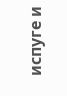испуге и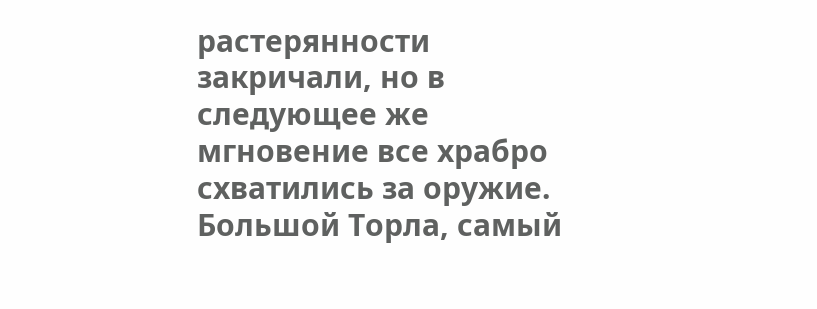растерянности закричали, но в следующее же мгновение все храбро схватились за оружие. Большой Торла, самый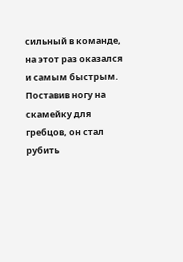сильный в команде, на этот раз оказался и самым быстрым. Поставив ногу на скамейку для гребцов, он стал рубить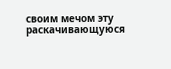своим мечом эту раскачивающуюся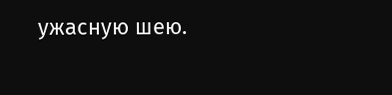ужасную шею.